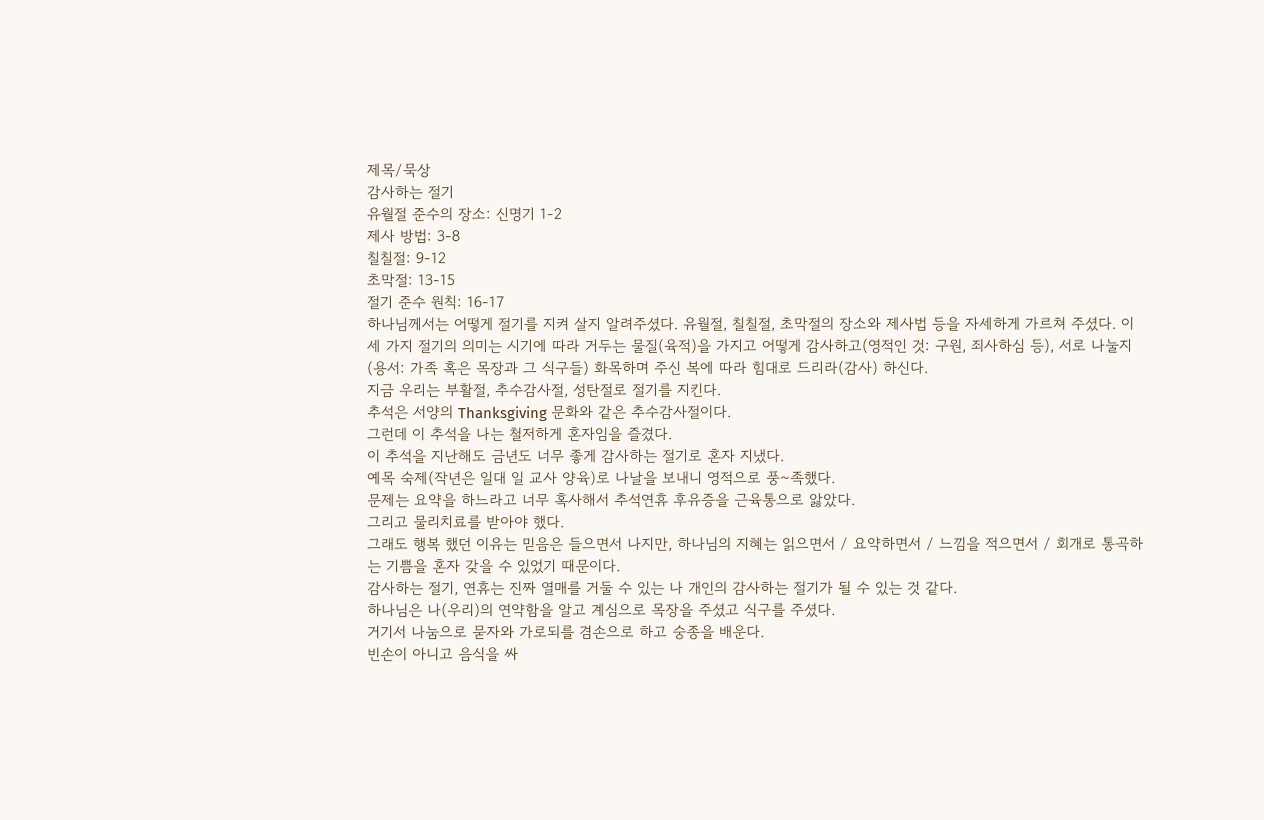제목/묵상
감사하는 절기
유월절 준수의 장소: 신명기 1-2
제사 방법: 3-8
칠칠절: 9-12
초막절: 13-15
절기 준수 원칙: 16-17
하나님께서는 어떻게 절기를 지켜 살지 알려주셨다. 유월절, 칠칠절, 초막절의 장소와 제사법 등을 자세하게 가르쳐 주셨다. 이 세 가지 절기의 의미는 시기에 따라 거두는 물질(육적)을 가지고 어떻게 감사하고(영적인 것: 구원, 죄사하심 등), 서로 나눌지(용서: 가족 혹은 목장과 그 식구들) 화목하며 주신 복에 따라 힘대로 드리라(감사) 하신다.
지금 우리는 부활절, 추수감사절, 성탄절로 절기를 지킨다.
추석은 서양의 Thanksgiving 문화와 같은 추수감사절이다.
그런데 이 추석을 나는 철저하게 혼자임을 즐겼다.
이 추석을 지난해도 금년도 너무 좋게 감사하는 절기로 혼자 지냈다.
예목 숙제(작년은 일대 일 교사 양육)로 나날을 보내니 영적으로 풍~족했다.
문제는 요약을 하느라고 너무 혹사해서 추석연휴 후유증을 근육통으로 앓았다.
그리고 물리치료를 받아야 했다.
그래도 행복 했던 이유는 믿음은 들으면서 나지만, 하나님의 지혜는 읽으면서 / 요약하면서 / 느낌을 적으면서 / 회개로 통곡하는 기쁨을 혼자 갖을 수 있었기 때문이다.
감사하는 절기, 연휴는 진짜 열매를 거둘 수 있는 나 개인의 감사하는 절기가 될 수 있는 것 같다.
하나님은 나(우리)의 연약함을 알고 계심으로 목장을 주셨고 식구를 주셨다.
거기서 나눔으로 묻자와 가로되를 겸손으로 하고 숭종을 배운다.
빈손이 아니고 음식을 싸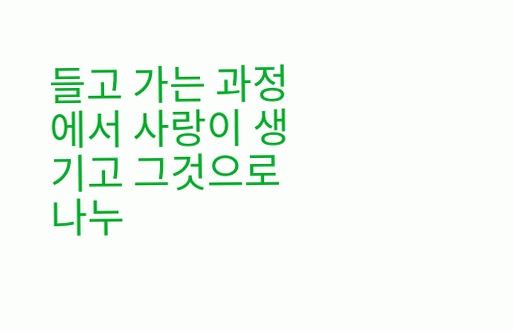들고 가는 과정에서 사랑이 생기고 그것으로 나누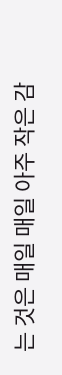는 것은 매일 매일 아주 작은 감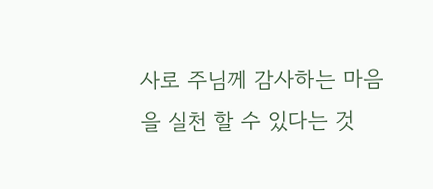사로 주님께 감사하는 마음을 실천 할 수 있다는 것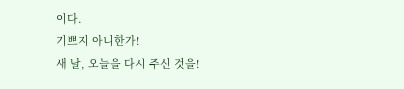이다.
기쁘지 아니한가!
새 날, 오늘을 다시 주신 것을!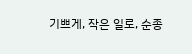기쁘게, 작은 일로, 순종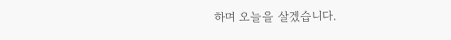하며 오늘을 살겠습니다.